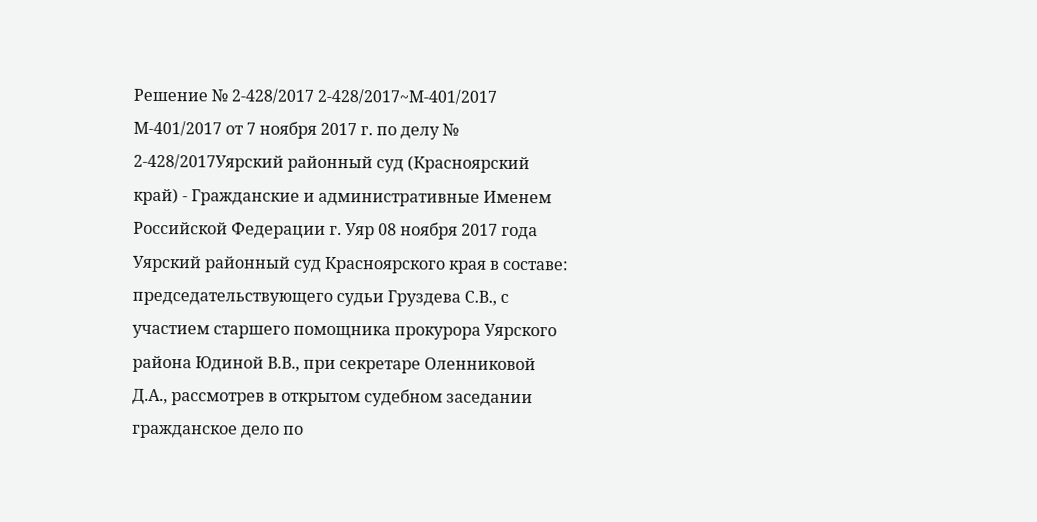Решение № 2-428/2017 2-428/2017~М-401/2017 М-401/2017 от 7 ноября 2017 г. по делу № 2-428/2017Уярский районный суд (Красноярский край) - Гражданские и административные Именем Российской Федерации г. Уяр 08 ноября 2017 года Уярский районный суд Красноярского края в составе: председательствующего судьи Груздева С.В., с участием старшего помощника прокурора Уярского района Юдиной В.В., при секретаре Оленниковой Д.А., рассмотрев в открытом судебном заседании гражданское дело по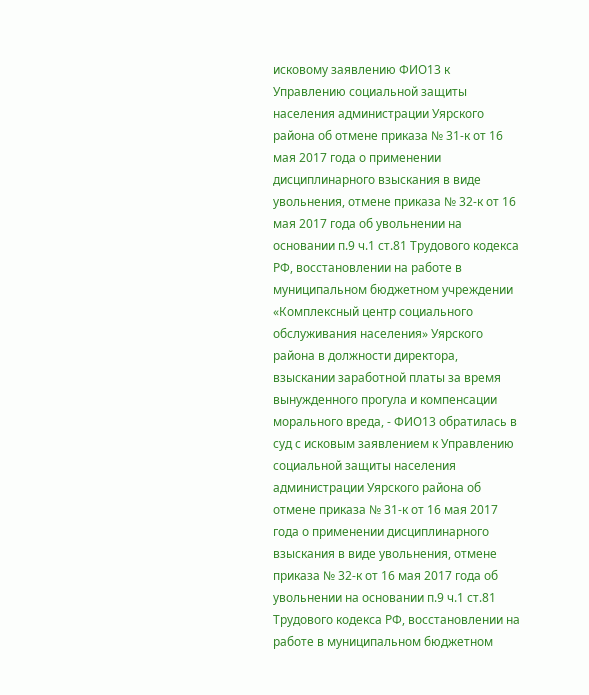исковому заявлению ФИО13 к Управлению социальной защиты населения администрации Уярского района об отмене приказа № 31-к от 16 мая 2017 года о применении дисциплинарного взыскания в виде увольнения, отмене приказа № 32-к от 16 мая 2017 года об увольнении на основании п.9 ч.1 ст.81 Трудового кодекса РФ, восстановлении на работе в муниципальном бюджетном учреждении «Комплексный центр социального обслуживания населения» Уярского района в должности директора, взыскании заработной платы за время вынужденного прогула и компенсации морального вреда, - ФИО13 обратилась в суд с исковым заявлением к Управлению социальной защиты населения администрации Уярского района об отмене приказа № 31-к от 16 мая 2017 года о применении дисциплинарного взыскания в виде увольнения, отмене приказа № 32-к от 16 мая 2017 года об увольнении на основании п.9 ч.1 ст.81 Трудового кодекса РФ, восстановлении на работе в муниципальном бюджетном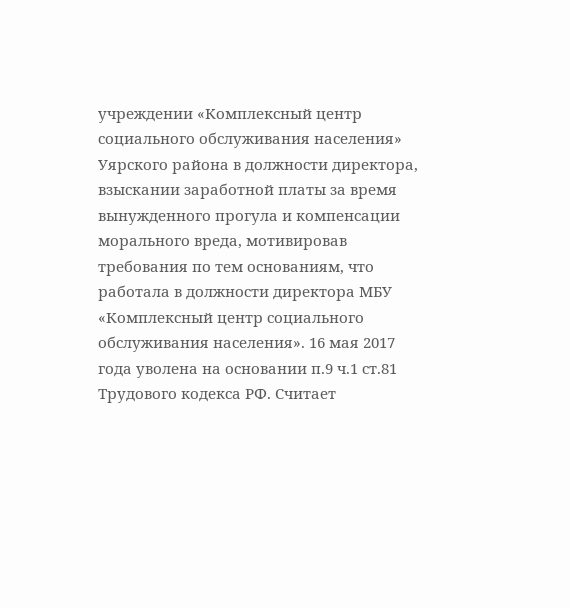учреждении «Комплексный центр социального обслуживания населения» Уярского района в должности директора, взыскании заработной платы за время вынужденного прогула и компенсации морального вреда, мотивировав требования по тем основаниям, что работала в должности директора МБУ «Комплексный центр социального обслуживания населения». 16 мая 2017 года уволена на основании п.9 ч.1 ст.81 Трудового кодекса РФ. Считает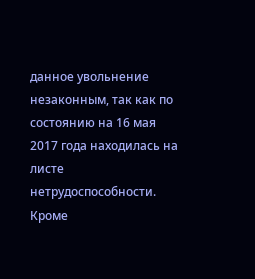данное увольнение незаконным, так как по состоянию на 16 мая 2017 года находилась на листе нетрудоспособности. Кроме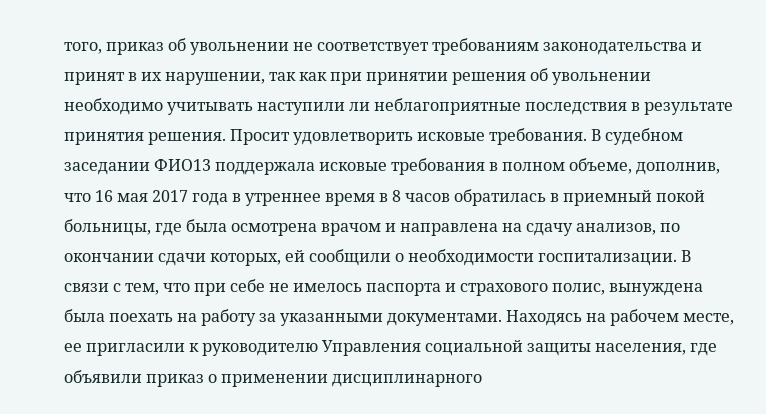того, приказ об увольнении не соответствует требованиям законодательства и принят в их нарушении, так как при принятии решения об увольнении необходимо учитывать наступили ли неблагоприятные последствия в результате принятия решения. Просит удовлетворить исковые требования. В судебном заседании ФИО13 поддержала исковые требования в полном объеме, дополнив, что 16 мая 2017 года в утреннее время в 8 часов обратилась в приемный покой больницы, где была осмотрена врачом и направлена на сдачу анализов, по окончании сдачи которых, ей сообщили о необходимости госпитализации. В связи с тем, что при себе не имелось паспорта и страхового полис, вынуждена была поехать на работу за указанными документами. Находясь на рабочем месте, ее пригласили к руководителю Управления социальной защиты населения, где объявили приказ о применении дисциплинарного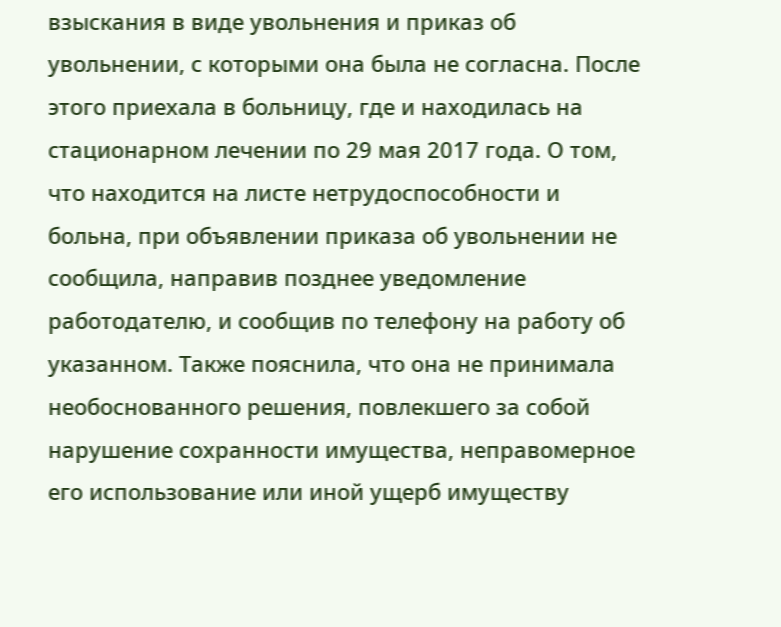взыскания в виде увольнения и приказ об увольнении, с которыми она была не согласна. После этого приехала в больницу, где и находилась на стационарном лечении по 29 мая 2017 года. О том, что находится на листе нетрудоспособности и больна, при объявлении приказа об увольнении не сообщила, направив позднее уведомление работодателю, и сообщив по телефону на работу об указанном. Также пояснила, что она не принимала необоснованного решения, повлекшего за собой нарушение сохранности имущества, неправомерное его использование или иной ущерб имуществу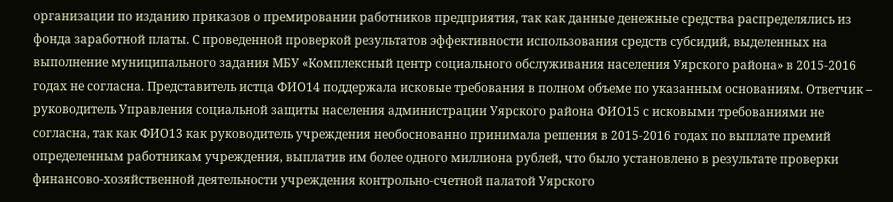организации по изданию приказов о премировании работников предприятия, так как данные денежные средства распределялись из фонда заработной платы. С проведенной проверкой результатов эффективности использования средств субсидий, выделенных на выполнение муниципального задания МБУ «Комплексный центр социального обслуживания населения Уярского района» в 2015-2016 годах не согласна. Представитель истца ФИО14 поддержала исковые требования в полном объеме по указанным основаниям. Ответчик – руководитель Управления социальной защиты населения администрации Уярского района ФИО15 с исковыми требованиями не согласна, так как ФИО13 как руководитель учреждения необоснованно принимала решения в 2015-2016 годах по выплате премий определенным работникам учреждения, выплатив им более одного миллиона рублей, что было установлено в результате проверки финансово-хозяйственной деятельности учреждения контрольно-счетной палатой Уярского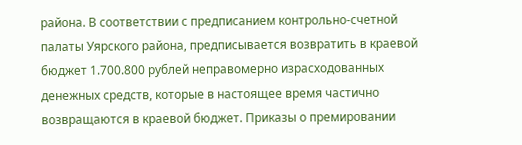района. В соответствии с предписанием контрольно-счетной палаты Уярского района, предписывается возвратить в краевой бюджет 1.700.800 рублей неправомерно израсходованных денежных средств, которые в настоящее время частично возвращаются в краевой бюджет. Приказы о премировании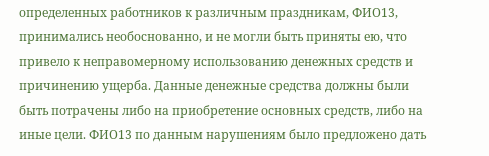определенных работников к различным праздникам, ФИО13, принимались необоснованно, и не могли быть приняты ею, что привело к неправомерному использованию денежных средств и причинению ущерба. Данные денежные средства должны были быть потрачены либо на приобретение основных средств, либо на иные цели. ФИО13 по данным нарушениям было предложено дать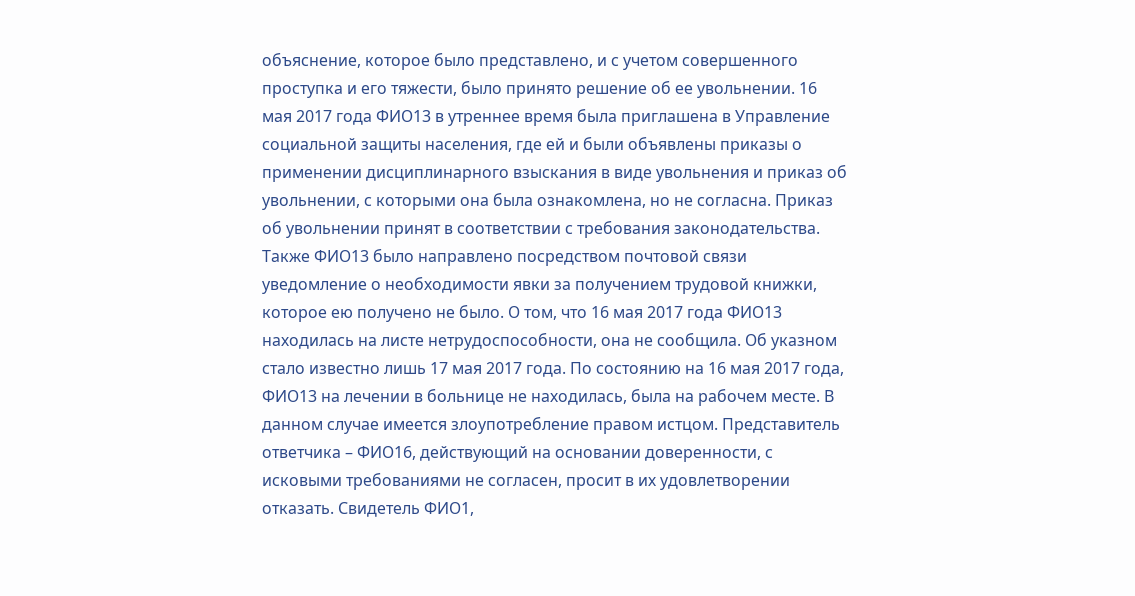объяснение, которое было представлено, и с учетом совершенного проступка и его тяжести, было принято решение об ее увольнении. 16 мая 2017 года ФИО13 в утреннее время была приглашена в Управление социальной защиты населения, где ей и были объявлены приказы о применении дисциплинарного взыскания в виде увольнения и приказ об увольнении, с которыми она была ознакомлена, но не согласна. Приказ об увольнении принят в соответствии с требования законодательства. Также ФИО13 было направлено посредством почтовой связи уведомление о необходимости явки за получением трудовой книжки, которое ею получено не было. О том, что 16 мая 2017 года ФИО13 находилась на листе нетрудоспособности, она не сообщила. Об указном стало известно лишь 17 мая 2017 года. По состоянию на 16 мая 2017 года, ФИО13 на лечении в больнице не находилась, была на рабочем месте. В данном случае имеется злоупотребление правом истцом. Представитель ответчика – ФИО16, действующий на основании доверенности, с исковыми требованиями не согласен, просит в их удовлетворении отказать. Свидетель ФИО1,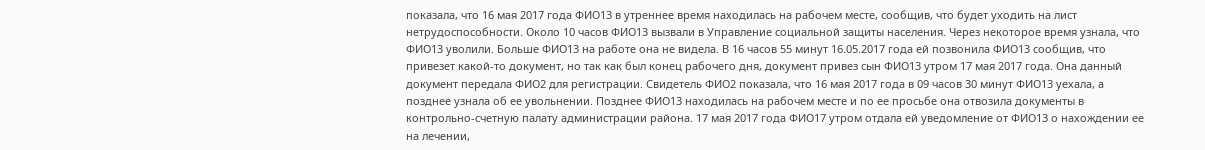показала, что 16 мая 2017 года ФИО13 в утреннее время находилась на рабочем месте, сообщив, что будет уходить на лист нетрудоспособности. Около 10 часов ФИО13 вызвали в Управление социальной защиты населения. Через некоторое время узнала, что ФИО13 уволили. Больше ФИО13 на работе она не видела. В 16 часов 55 минут 16.05.2017 года ей позвонила ФИО13 сообщив, что привезет какой-то документ, но так как был конец рабочего дня, документ привез сын ФИО13 утром 17 мая 2017 года. Она данный документ передала ФИО2 для регистрации. Свидетель ФИО2 показала, что 16 мая 2017 года в 09 часов 30 минут ФИО13 уехала, а позднее узнала об ее увольнении. Позднее ФИО13 находилась на рабочем месте и по ее просьбе она отвозила документы в контрольно-счетную палату администрации района. 17 мая 2017 года ФИО17 утром отдала ей уведомление от ФИО13 о нахождении ее на лечении,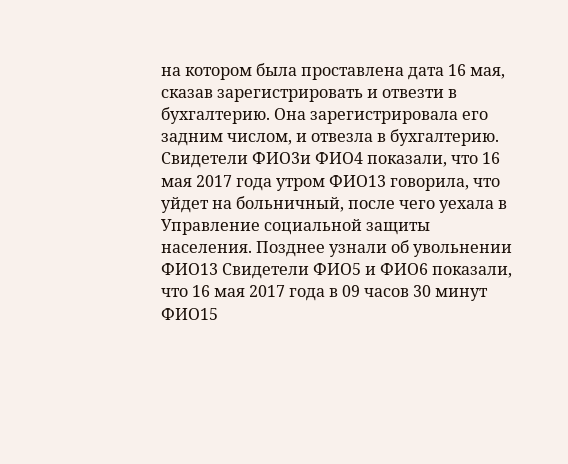на котором была проставлена дата 16 мая, сказав зарегистрировать и отвезти в бухгалтерию. Она зарегистрировала его задним числом, и отвезла в бухгалтерию. Свидетели ФИО3и ФИО4 показали, что 16 мая 2017 года утром ФИО13 говорила, что уйдет на больничный, после чего уехала в Управление социальной защиты населения. Позднее узнали об увольнении ФИО13 Свидетели ФИО5 и ФИО6 показали, что 16 мая 2017 года в 09 часов 30 минут ФИО15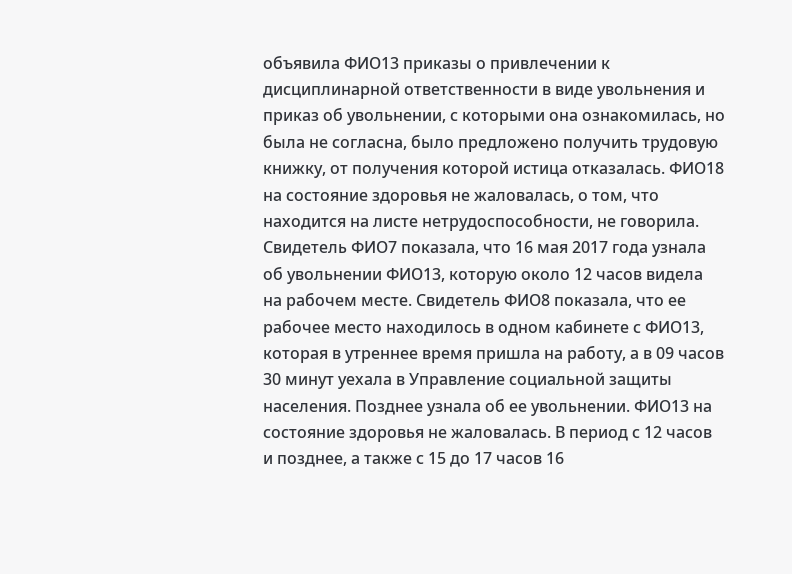объявила ФИО13 приказы о привлечении к дисциплинарной ответственности в виде увольнения и приказ об увольнении, с которыми она ознакомилась, но была не согласна, было предложено получить трудовую книжку, от получения которой истица отказалась. ФИО18 на состояние здоровья не жаловалась, о том, что находится на листе нетрудоспособности, не говорила. Свидетель ФИО7 показала, что 16 мая 2017 года узнала об увольнении ФИО13, которую около 12 часов видела на рабочем месте. Свидетель ФИО8 показала, что ее рабочее место находилось в одном кабинете с ФИО13, которая в утреннее время пришла на работу, а в 09 часов 30 минут уехала в Управление социальной защиты населения. Позднее узнала об ее увольнении. ФИО13 на состояние здоровья не жаловалась. В период с 12 часов и позднее, а также с 15 до 17 часов 16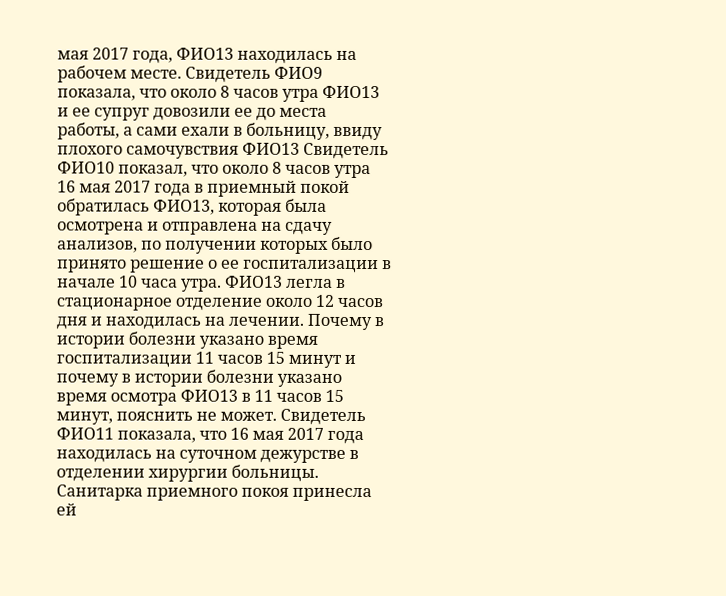мая 2017 года, ФИО13 находилась на рабочем месте. Свидетель ФИО9 показала, что около 8 часов утра ФИО13 и ее супруг довозили ее до места работы, а сами ехали в больницу, ввиду плохого самочувствия ФИО13 Свидетель ФИО10 показал, что около 8 часов утра 16 мая 2017 года в приемный покой обратилась ФИО13, которая была осмотрена и отправлена на сдачу анализов, по получении которых было принято решение о ее госпитализации в начале 10 часа утра. ФИО13 легла в стационарное отделение около 12 часов дня и находилась на лечении. Почему в истории болезни указано время госпитализации 11 часов 15 минут и почему в истории болезни указано время осмотра ФИО13 в 11 часов 15 минут, пояснить не может. Свидетель ФИО11 показала, что 16 мая 2017 года находилась на суточном дежурстве в отделении хирургии больницы. Санитарка приемного покоя принесла ей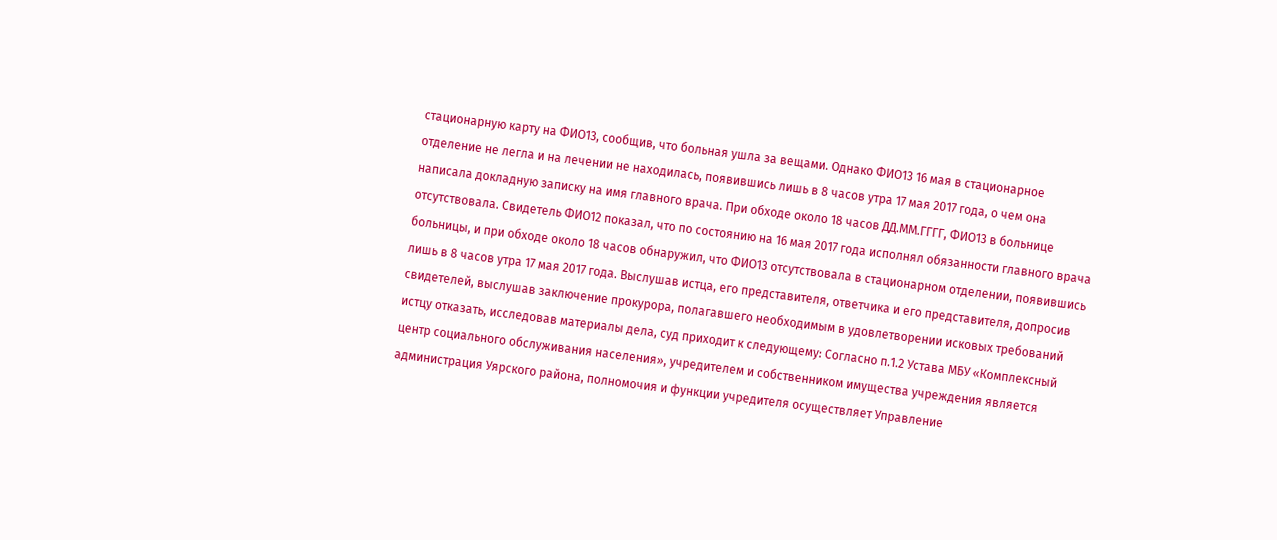стационарную карту на ФИО13, сообщив, что больная ушла за вещами. Однако ФИО13 16 мая в стационарное отделение не легла и на лечении не находилась, появившись лишь в 8 часов утра 17 мая 2017 года, о чем она написала докладную записку на имя главного врача. При обходе около 18 часов ДД.ММ.ГГГГ, ФИО13 в больнице отсутствовала. Свидетель ФИО12 показал, что по состоянию на 16 мая 2017 года исполнял обязанности главного врача больницы, и при обходе около 18 часов обнаружил, что ФИО13 отсутствовала в стационарном отделении, появившись лишь в 8 часов утра 17 мая 2017 года. Выслушав истца, его представителя, ответчика и его представителя, допросив свидетелей, выслушав заключение прокурора, полагавшего необходимым в удовлетворении исковых требований истцу отказать, исследовав материалы дела, суд приходит к следующему: Согласно п.1.2 Устава МБУ «Комплексный центр социального обслуживания населения», учредителем и собственником имущества учреждения является администрация Уярского района, полномочия и функции учредителя осуществляет Управление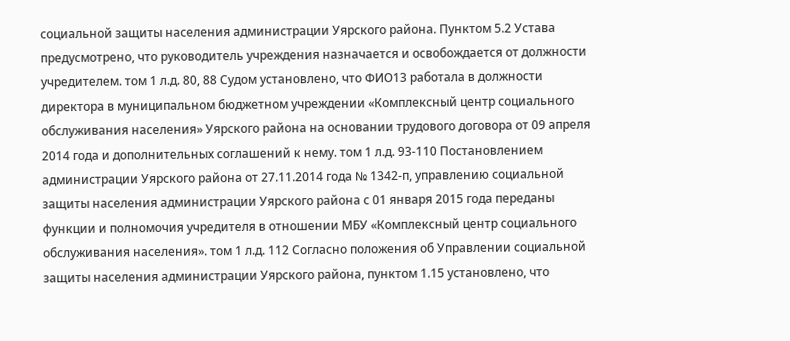социальной защиты населения администрации Уярского района. Пунктом 5.2 Устава предусмотрено, что руководитель учреждения назначается и освобождается от должности учредителем. том 1 л.д. 80, 88 Судом установлено, что ФИО13 работала в должности директора в муниципальном бюджетном учреждении «Комплексный центр социального обслуживания населения» Уярского района на основании трудового договора от 09 апреля 2014 года и дополнительных соглашений к нему. том 1 л.д. 93-110 Постановлением администрации Уярского района от 27.11.2014 года № 1342-п, управлению социальной защиты населения администрации Уярского района с 01 января 2015 года переданы функции и полномочия учредителя в отношении МБУ «Комплексный центр социального обслуживания населения». том 1 л.д. 112 Согласно положения об Управлении социальной защиты населения администрации Уярского района, пунктом 1.15 установлено, что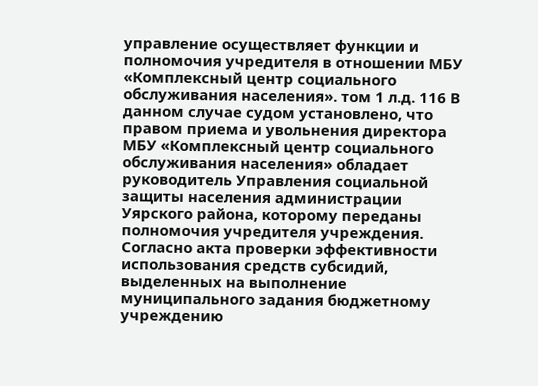управление осуществляет функции и полномочия учредителя в отношении МБУ «Комплексный центр социального обслуживания населения». том 1 л.д. 116 В данном случае судом установлено, что правом приема и увольнения директора МБУ «Комплексный центр социального обслуживания населения» обладает руководитель Управления социальной защиты населения администрации Уярского района, которому переданы полномочия учредителя учреждения. Согласно акта проверки эффективности использования средств субсидий, выделенных на выполнение муниципального задания бюджетному учреждению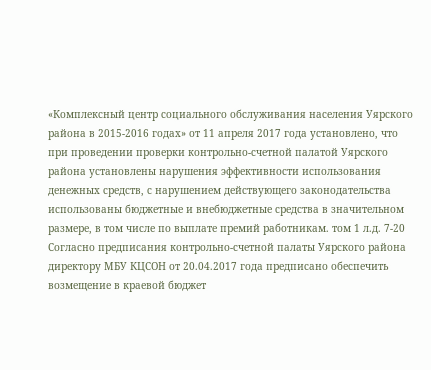«Комплексный центр социального обслуживания населения Уярского района в 2015-2016 годах» от 11 апреля 2017 года установлено, что при проведении проверки контрольно-счетной палатой Уярского района установлены нарушения эффективности использования денежных средств, с нарушением действующего законодательства использованы бюджетные и внебюджетные средства в значительном размере, в том числе по выплате премий работникам. том 1 л.д. 7-20 Согласно предписания контрольно-счетной палаты Уярского района директору МБУ КЦСОН от 20.04.2017 года предписано обеспечить возмещение в краевой бюджет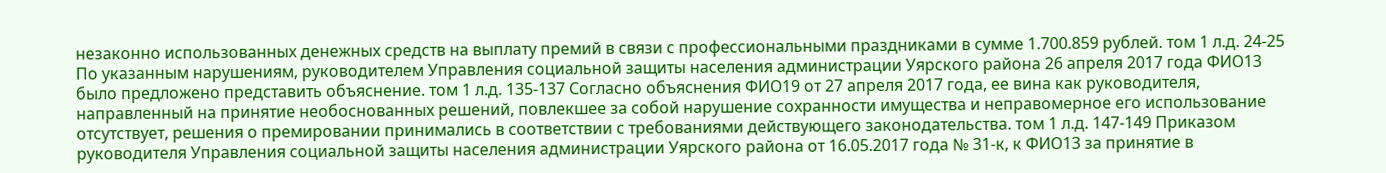незаконно использованных денежных средств на выплату премий в связи с профессиональными праздниками в сумме 1.700.859 рублей. том 1 л.д. 24-25 По указанным нарушениям, руководителем Управления социальной защиты населения администрации Уярского района 26 апреля 2017 года ФИО13 было предложено представить объяснение. том 1 л.д. 135-137 Согласно объяснения ФИО19 от 27 апреля 2017 года, ее вина как руководителя, направленный на принятие необоснованных решений, повлекшее за собой нарушение сохранности имущества и неправомерное его использование отсутствует, решения о премировании принимались в соответствии с требованиями действующего законодательства. том 1 л.д. 147-149 Приказом руководителя Управления социальной защиты населения администрации Уярского района от 16.05.2017 года № 31-к, к ФИО13 за принятие в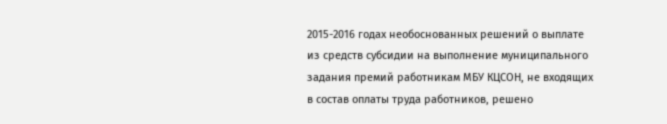2015-2016 годах необоснованных решений о выплате из средств субсидии на выполнение муниципального задания премий работникам МБУ КЦСОН, не входящих в состав оплаты труда работников, решено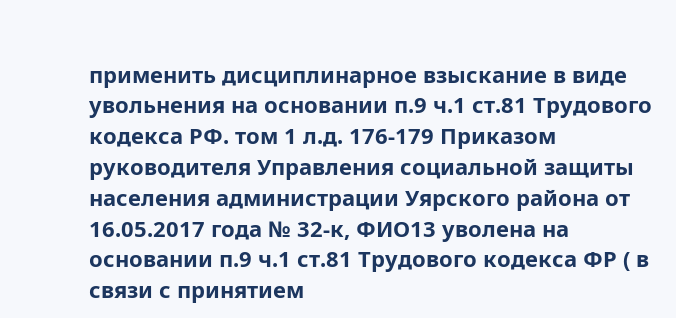применить дисциплинарное взыскание в виде увольнения на основании п.9 ч.1 ст.81 Трудового кодекса РФ. том 1 л.д. 176-179 Приказом руководителя Управления социальной защиты населения администрации Уярского района от 16.05.2017 года № 32-к, ФИО13 уволена на основании п.9 ч.1 ст.81 Трудового кодекса ФР ( в связи с принятием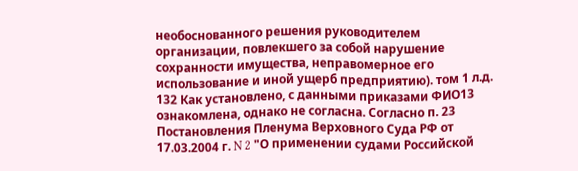необоснованного решения руководителем организации, повлекшего за собой нарушение сохранности имущества, неправомерное его использование и иной ущерб предприятию). том 1 л.д. 132 Как установлено, с данными приказами ФИО13 ознакомлена, однако не согласна. Согласно п. 23 Постановления Пленума Верховного Суда РФ от 17.03.2004 г. N 2 "О применении судами Российской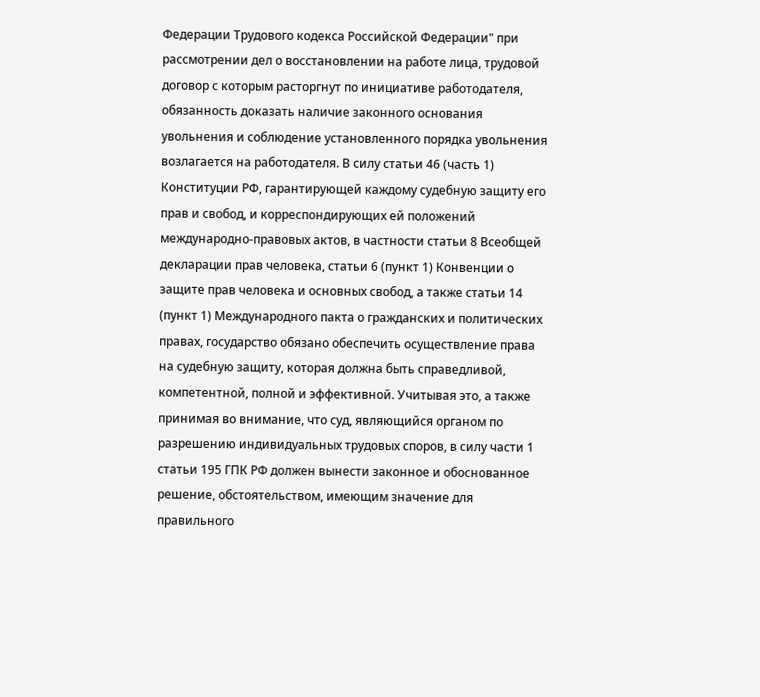Федерации Трудового кодекса Российской Федерации" при рассмотрении дел о восстановлении на работе лица, трудовой договор с которым расторгнут по инициативе работодателя, обязанность доказать наличие законного основания увольнения и соблюдение установленного порядка увольнения возлагается на работодателя. В силу статьи 46 (часть 1) Конституции РФ, гарантирующей каждому судебную защиту его прав и свобод, и корреспондирующих ей положений международно-правовых актов, в частности статьи 8 Всеобщей декларации прав человека, статьи 6 (пункт 1) Конвенции о защите прав человека и основных свобод, а также статьи 14 (пункт 1) Международного пакта о гражданских и политических правах, государство обязано обеспечить осуществление права на судебную защиту, которая должна быть справедливой, компетентной, полной и эффективной. Учитывая это, а также принимая во внимание, что суд, являющийся органом по разрешению индивидуальных трудовых споров, в силу части 1 статьи 195 ГПК РФ должен вынести законное и обоснованное решение, обстоятельством, имеющим значение для правильного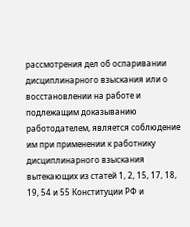рассмотрения дел об оспаривании дисциплинарного взыскания или о восстановлении на работе и подлежащим доказыванию работодателем, является соблюдение им при применении к работнику дисциплинарного взыскания вытекающих из статей 1, 2, 15, 17, 18, 19, 54 и 55 Конституции РФ и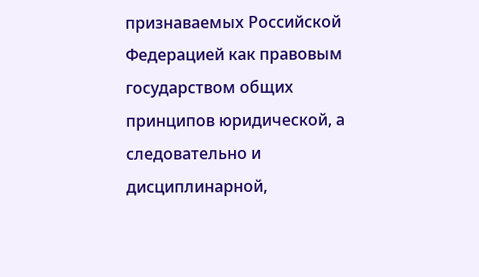признаваемых Российской Федерацией как правовым государством общих принципов юридической, а следовательно и дисциплинарной,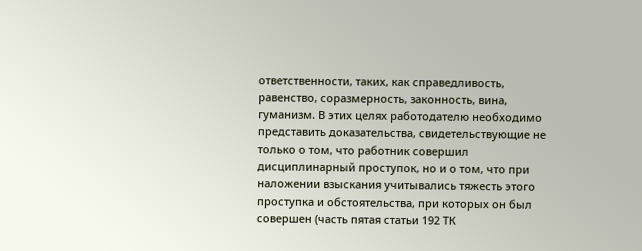ответственности, таких, как справедливость, равенство, соразмерность, законность, вина, гуманизм. В этих целях работодателю необходимо представить доказательства, свидетельствующие не только о том, что работник совершил дисциплинарный проступок, но и о том, что при наложении взыскания учитывались тяжесть этого проступка и обстоятельства, при которых он был совершен (часть пятая статьи 192 ТК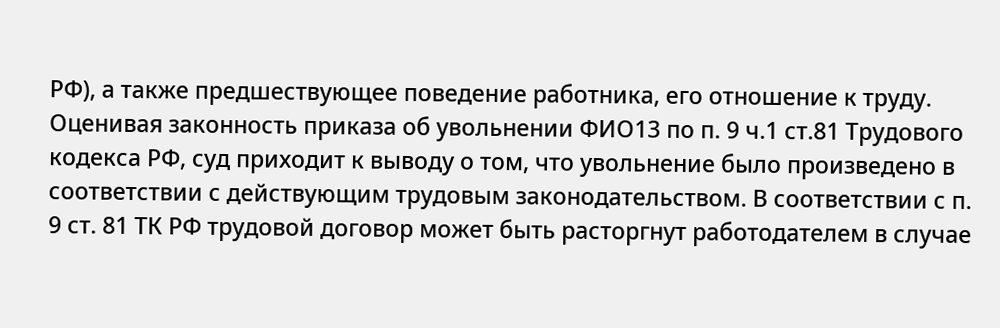РФ), а также предшествующее поведение работника, его отношение к труду. Оценивая законность приказа об увольнении ФИО13 по п. 9 ч.1 ст.81 Трудового кодекса РФ, суд приходит к выводу о том, что увольнение было произведено в соответствии с действующим трудовым законодательством. В соответствии с п. 9 ст. 81 ТК РФ трудовой договор может быть расторгнут работодателем в случае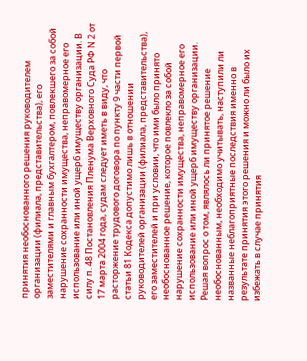принятия необоснованного решения руководителем организации (филиала, представительства), его заместителями и главным бухгалтером, повлекшего за собой нарушение сохранности имущества, неправомерное его использование или иной ущерб имуществу организации. В силу п. 48 Постановления Пленума Верховного Суда РФ N 2 от 17 марта 2004 года, судам следует иметь в виду, что расторжение трудового договора по пункту 9 части первой статьи 81 Кодекса допустимо лишь в отношении руководителей организации (филиала, представительства), его заместителей и при условии, что ими было принято необоснованное решение, которое повлекло за собой нарушение сохранности имущества, неправомерное его использование или иной ущерб имуществу организации. Решая вопрос о том, являлось ли принятое решение необоснованным, необходимо учитывать, наступили ли названные неблагоприятные последствия именно в результате принятия этого решения и можно ли было их избежать в случае принятия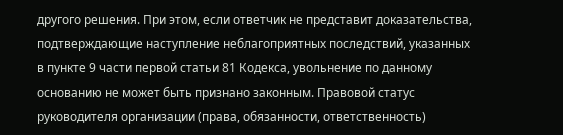другого решения. При этом, если ответчик не представит доказательства, подтверждающие наступление неблагоприятных последствий, указанных в пункте 9 части первой статьи 81 Кодекса, увольнение по данному основанию не может быть признано законным. Правовой статус руководителя организации (права, обязанности, ответственность)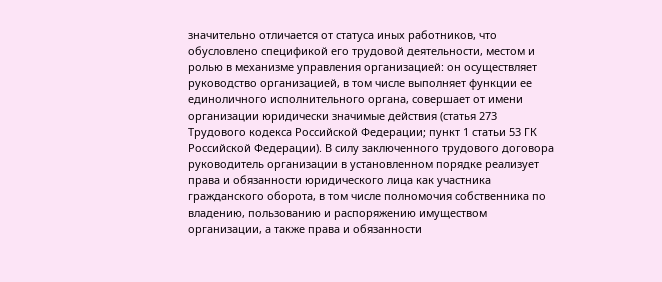значительно отличается от статуса иных работников, что обусловлено спецификой его трудовой деятельности, местом и ролью в механизме управления организацией: он осуществляет руководство организацией, в том числе выполняет функции ее единоличного исполнительного органа, совершает от имени организации юридически значимые действия (статья 273 Трудового кодекса Российской Федерации; пункт 1 статьи 53 ГК Российской Федерации). В силу заключенного трудового договора руководитель организации в установленном порядке реализует права и обязанности юридического лица как участника гражданского оборота, в том числе полномочия собственника по владению, пользованию и распоряжению имуществом организации, а также права и обязанности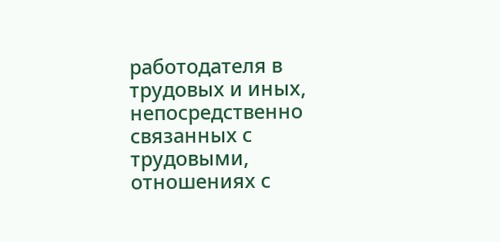работодателя в трудовых и иных, непосредственно связанных с трудовыми, отношениях с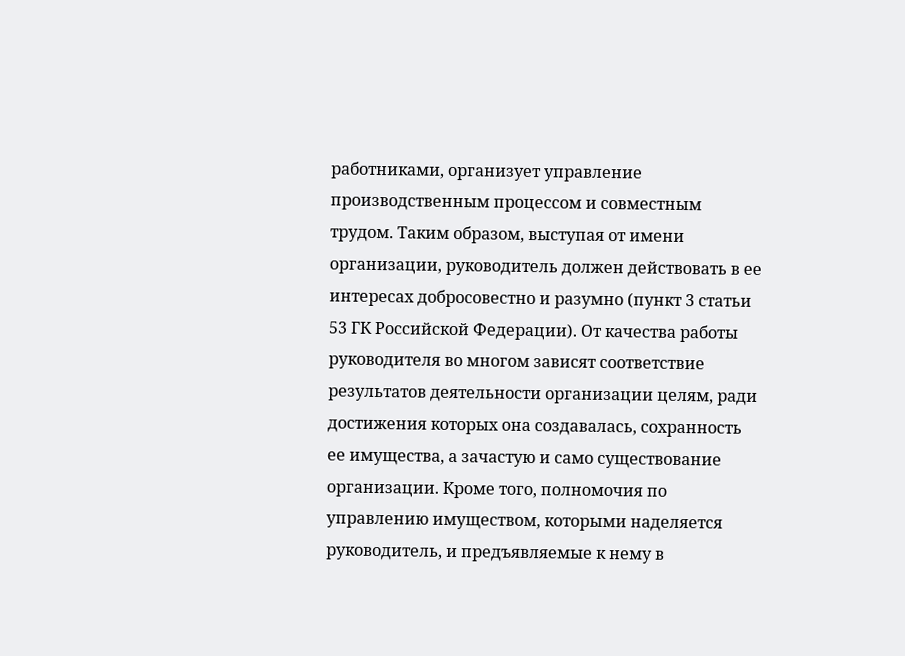работниками, организует управление производственным процессом и совместным трудом. Таким образом, выступая от имени организации, руководитель должен действовать в ее интересах добросовестно и разумно (пункт 3 статьи 53 ГК Российской Федерации). От качества работы руководителя во многом зависят соответствие результатов деятельности организации целям, ради достижения которых она создавалась, сохранность ее имущества, а зачастую и само существование организации. Кроме того, полномочия по управлению имуществом, которыми наделяется руководитель, и предъявляемые к нему в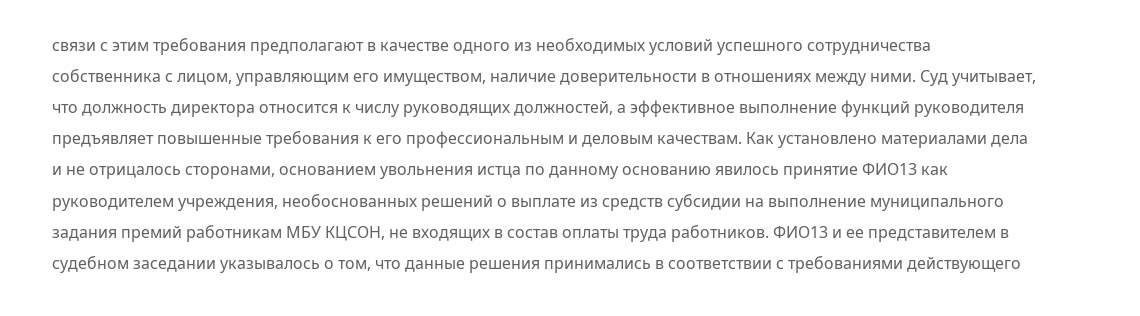связи с этим требования предполагают в качестве одного из необходимых условий успешного сотрудничества собственника с лицом, управляющим его имуществом, наличие доверительности в отношениях между ними. Суд учитывает, что должность директора относится к числу руководящих должностей, а эффективное выполнение функций руководителя предъявляет повышенные требования к его профессиональным и деловым качествам. Как установлено материалами дела и не отрицалось сторонами, основанием увольнения истца по данному основанию явилось принятие ФИО13 как руководителем учреждения, необоснованных решений о выплате из средств субсидии на выполнение муниципального задания премий работникам МБУ КЦСОН, не входящих в состав оплаты труда работников. ФИО13 и ее представителем в судебном заседании указывалось о том, что данные решения принимались в соответствии с требованиями действующего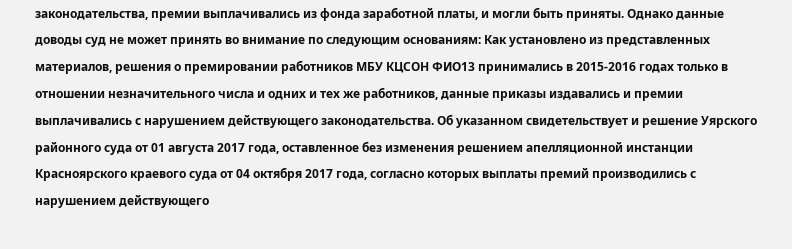законодательства, премии выплачивались из фонда заработной платы, и могли быть приняты. Однако данные доводы суд не может принять во внимание по следующим основаниям: Как установлено из представленных материалов, решения о премировании работников МБУ КЦСОН ФИО13 принимались в 2015-2016 годах только в отношении незначительного числа и одних и тех же работников, данные приказы издавались и премии выплачивались с нарушением действующего законодательства. Об указанном свидетельствует и решение Уярского районного суда от 01 августа 2017 года, оставленное без изменения решением апелляционной инстанции Красноярского краевого суда от 04 октября 2017 года, согласно которых выплаты премий производились с нарушением действующего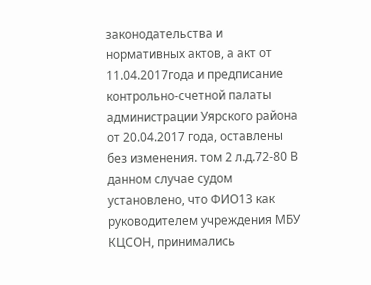законодательства и нормативных актов, а акт от 11.04.2017года и предписание контрольно-счетной палаты администрации Уярского района от 20.04.2017 года, оставлены без изменения. том 2 л.д.72-80 В данном случае судом установлено, что ФИО13 как руководителем учреждения МБУ КЦСОН, принимались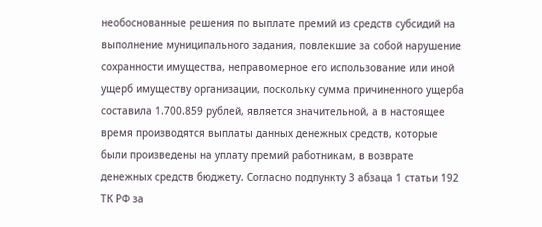необоснованные решения по выплате премий из средств субсидий на выполнение муниципального задания, повлекшие за собой нарушение сохранности имущества, неправомерное его использование или иной ущерб имуществу организации, поскольку сумма причиненного ущерба составила 1.700.859 рублей, является значительной, а в настоящее время производятся выплаты данных денежных средств, которые были произведены на уплату премий работникам, в возврате денежных средств бюджету. Согласно подпункту 3 абзаца 1 статьи 192 ТК РФ за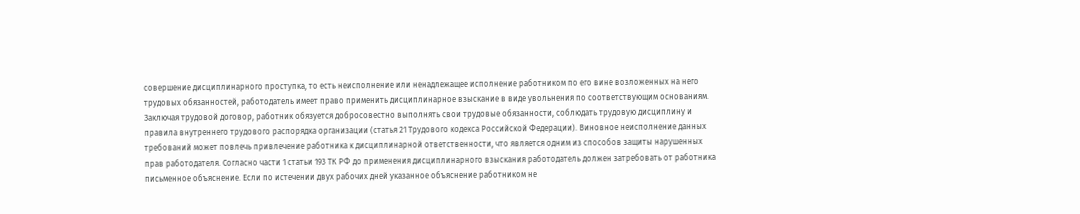совершение дисциплинарного проступка, то есть неисполнение или ненадлежащее исполнение работником по его вине возложенных на него трудовых обязанностей, работодатель имеет право применить дисциплинарное взыскание в виде увольнения по соответствующим основаниям. Заключая трудовой договор, работник обязуется добросовестно выполнять свои трудовые обязанности, соблюдать трудовую дисциплину и правила внутреннего трудового распорядка организации (статья 21 Трудового кодекса Российской Федерации). Виновное неисполнение данных требований может повлечь привлечение работника к дисциплинарной ответственности, что является одним из способов защиты нарушенных прав работодателя. Согласно части 1 статьи 193 ТК РФ до применения дисциплинарного взыскания работодатель должен затребовать от работника письменное объяснение. Если по истечении двух рабочих дней указанное объяснение работником не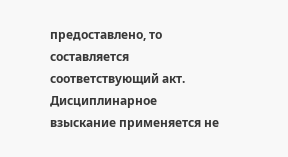предоставлено, то составляется соответствующий акт. Дисциплинарное взыскание применяется не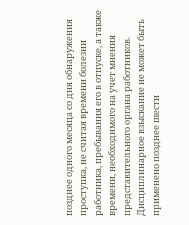позднее одного месяца со дня обнаружения проступка, не считая времени болезни работника, пребывания его в отпуске, а также времени, необходимого на учет мнения представительного органа работников. Дисциплинарное взыскание не может быть применено позднее шести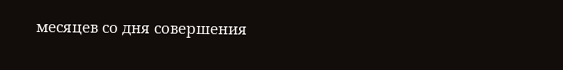месяцев со дня совершения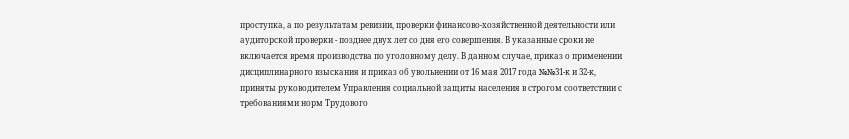проступка, а по результатам ревизии, проверки финансово-хозяйственной деятельности или аудиторской проверки - позднее двух лет со дня его совершения. В указанные сроки не включается время производства по уголовному делу. В данном случае, приказ о применении дисциплинарного взыскания и приказ об увольнении от 16 мая 2017 года №№31-к и 32-к, приняты руководителем Управления социальной защиты населения в строгом соответствии с требованиями норм Трудового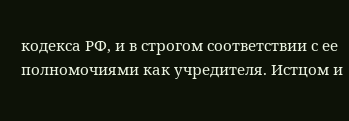кодекса РФ, и в строгом соответствии с ее полномочиями как учредителя. Истцом и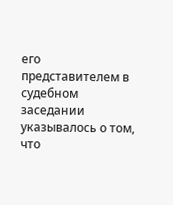его представителем в судебном заседании указывалось о том, что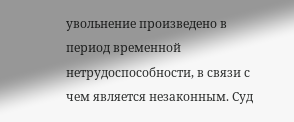увольнение произведено в период временной нетрудоспособности, в связи с чем является незаконным. Суд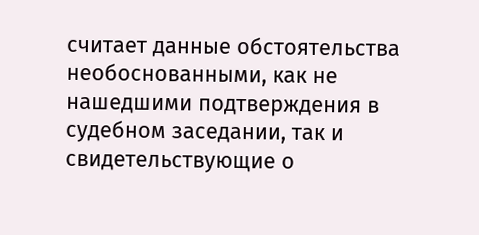считает данные обстоятельства необоснованными, как не нашедшими подтверждения в судебном заседании, так и свидетельствующие о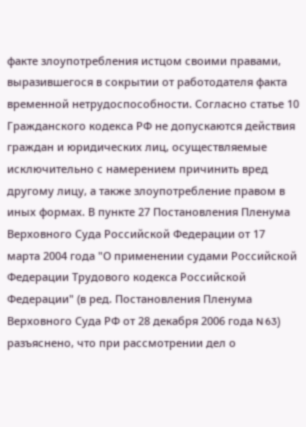факте злоупотребления истцом своими правами, выразившегося в сокрытии от работодателя факта временной нетрудоспособности. Согласно статье 10 Гражданского кодекса РФ не допускаются действия граждан и юридических лиц, осуществляемые исключительно с намерением причинить вред другому лицу, а также злоупотребление правом в иных формах. В пункте 27 Постановления Пленума Верховного Суда Российской Федерации от 17 марта 2004 года "О применении судами Российской Федерации Трудового кодекса Российской Федерации" (в ред. Постановления Пленума Верховного Суда РФ от 28 декабря 2006 года N 63) разъяснено, что при рассмотрении дел о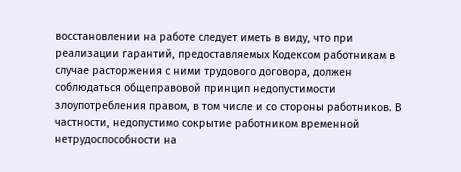восстановлении на работе следует иметь в виду, что при реализации гарантий, предоставляемых Кодексом работникам в случае расторжения с ними трудового договора, должен соблюдаться общеправовой принцип недопустимости злоупотребления правом, в том числе и со стороны работников. В частности, недопустимо сокрытие работником временной нетрудоспособности на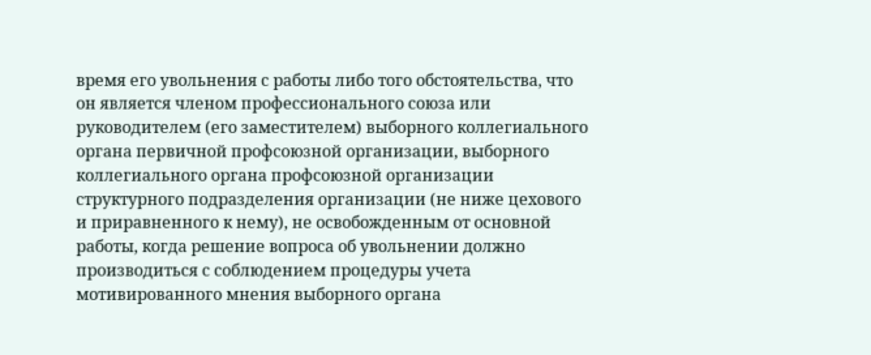время его увольнения с работы либо того обстоятельства, что он является членом профессионального союза или руководителем (его заместителем) выборного коллегиального органа первичной профсоюзной организации, выборного коллегиального органа профсоюзной организации структурного подразделения организации (не ниже цехового и приравненного к нему), не освобожденным от основной работы, когда решение вопроса об увольнении должно производиться с соблюдением процедуры учета мотивированного мнения выборного органа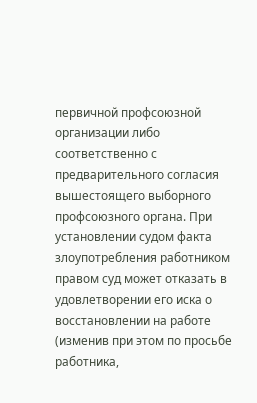первичной профсоюзной организации либо соответственно с предварительного согласия вышестоящего выборного профсоюзного органа. При установлении судом факта злоупотребления работником правом суд может отказать в удовлетворении его иска о восстановлении на работе (изменив при этом по просьбе работника,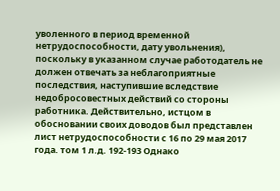уволенного в период временной нетрудоспособности, дату увольнения), поскольку в указанном случае работодатель не должен отвечать за неблагоприятные последствия, наступившие вследствие недобросовестных действий со стороны работника. Действительно, истцом в обосновании своих доводов был представлен лист нетрудоспособности с 16 по 29 мая 2017 года. том 1 л.д. 192-193 Однако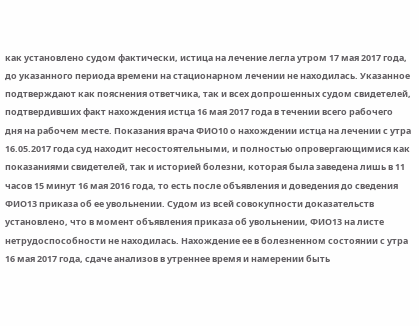как установлено судом фактически, истица на лечение легла утром 17 мая 2017 года, до указанного периода времени на стационарном лечении не находилась. Указанное подтверждают как пояснения ответчика, так и всех допрошенных судом свидетелей, подтвердивших факт нахождения истца 16 мая 2017 года в течении всего рабочего дня на рабочем месте. Показания врача ФИО10 о нахождении истца на лечении с утра 16.05.2017 года суд находит несостоятельными, и полностью опровергающимися как показаниями свидетелей, так и историей болезни, которая была заведена лишь в 11 часов 15 минут 16 мая 2016 года, то есть после объявления и доведения до сведения ФИО13 приказа об ее увольнении. Судом из всей совокупности доказательств установлено, что в момент объявления приказа об увольнении, ФИО13 на листе нетрудоспособности не находилась. Нахождение ее в болезненном состоянии с утра 16 мая 2017 года, сдаче анализов в утреннее время и намерении быть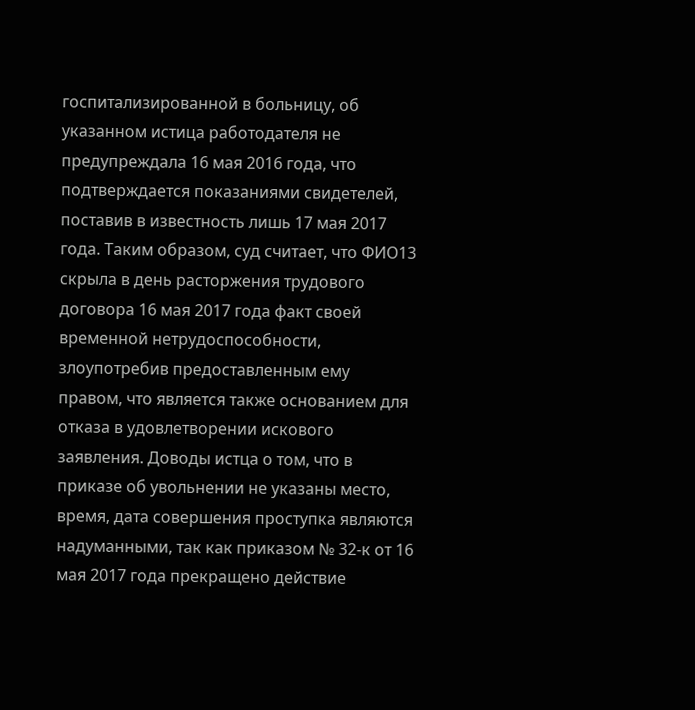госпитализированной в больницу, об указанном истица работодателя не предупреждала 16 мая 2016 года, что подтверждается показаниями свидетелей, поставив в известность лишь 17 мая 2017 года. Таким образом, суд считает, что ФИО13 скрыла в день расторжения трудового договора 16 мая 2017 года факт своей временной нетрудоспособности, злоупотребив предоставленным ему правом, что является также основанием для отказа в удовлетворении искового заявления. Доводы истца о том, что в приказе об увольнении не указаны место, время, дата совершения проступка являются надуманными, так как приказом № 32-к от 16 мая 2017 года прекращено действие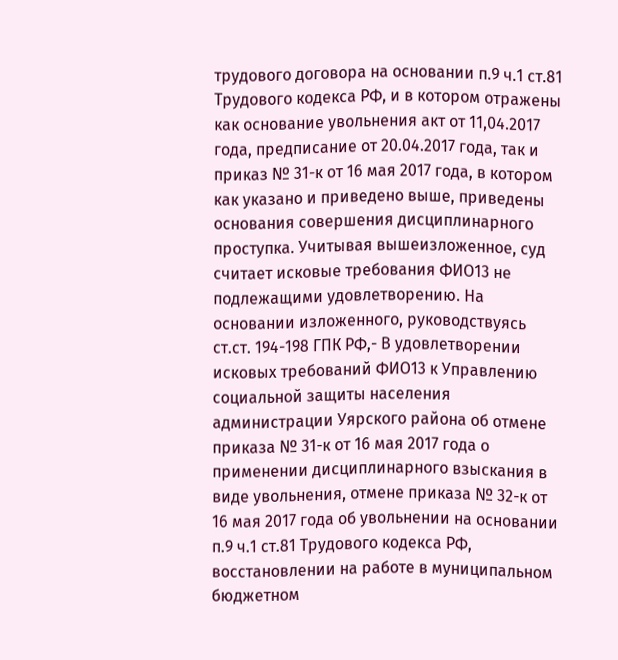трудового договора на основании п.9 ч.1 ст.81 Трудового кодекса РФ, и в котором отражены как основание увольнения акт от 11,04.2017 года, предписание от 20.04.2017 года, так и приказ № 31-к от 16 мая 2017 года, в котором как указано и приведено выше, приведены основания совершения дисциплинарного проступка. Учитывая вышеизложенное, суд считает исковые требования ФИО13 не подлежащими удовлетворению. На основании изложенного, руководствуясь ст.ст. 194-198 ГПК РФ,- В удовлетворении исковых требований ФИО13 к Управлению социальной защиты населения администрации Уярского района об отмене приказа № 31-к от 16 мая 2017 года о применении дисциплинарного взыскания в виде увольнения, отмене приказа № 32-к от 16 мая 2017 года об увольнении на основании п.9 ч.1 ст.81 Трудового кодекса РФ, восстановлении на работе в муниципальном бюджетном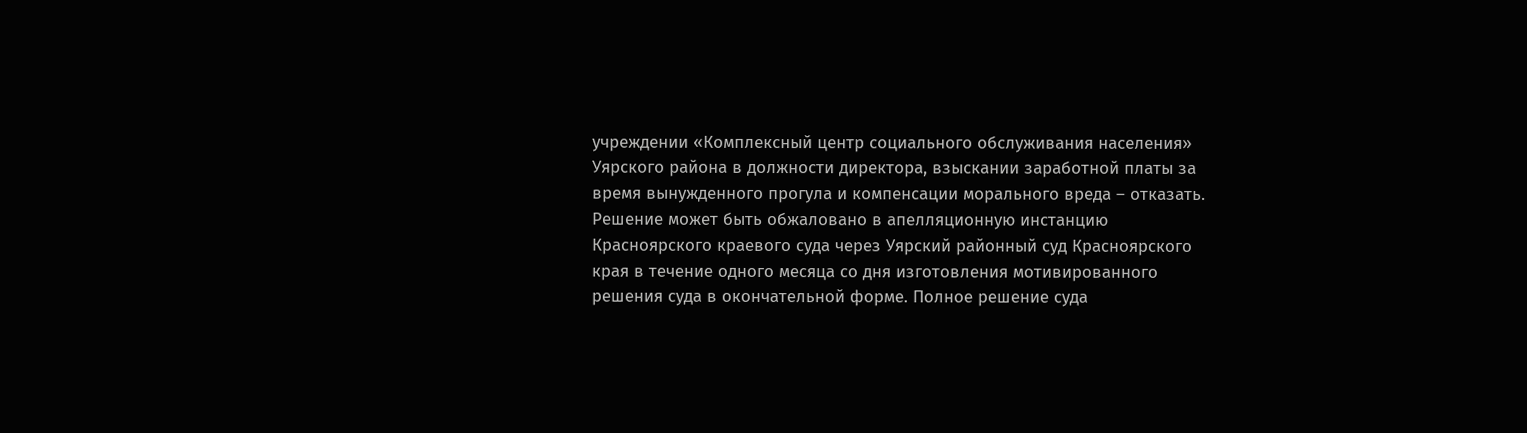учреждении «Комплексный центр социального обслуживания населения» Уярского района в должности директора, взыскании заработной платы за время вынужденного прогула и компенсации морального вреда – отказать. Решение может быть обжаловано в апелляционную инстанцию Красноярского краевого суда через Уярский районный суд Красноярского края в течение одного месяца со дня изготовления мотивированного решения суда в окончательной форме. Полное решение суда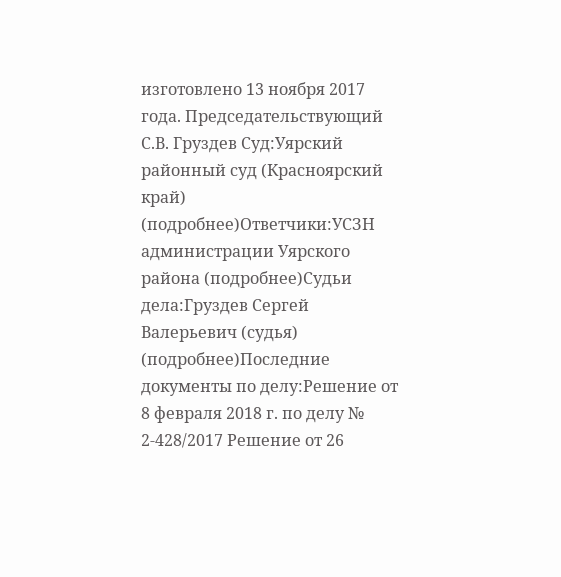изготовлено 13 ноября 2017 года. Председательствующий С.В. Груздев Суд:Уярский районный суд (Красноярский край) (подробнее)Ответчики:УСЗН администрации Уярского района (подробнее)Судьи дела:Груздев Сергей Валерьевич (судья) (подробнее)Последние документы по делу:Решение от 8 февраля 2018 г. по делу № 2-428/2017 Решение от 26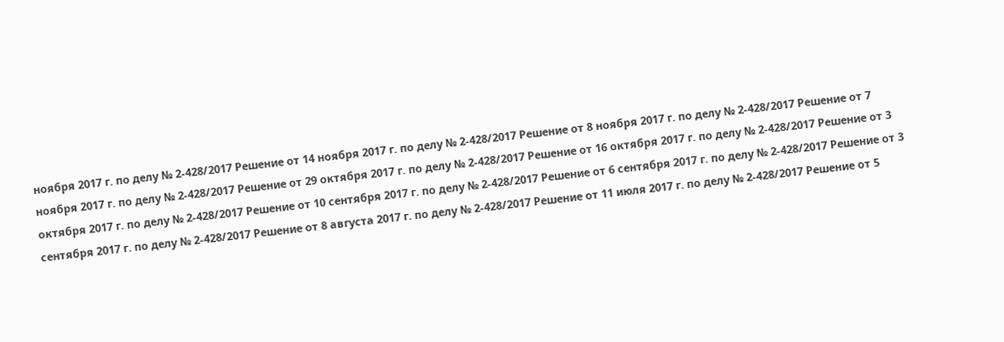ноября 2017 г. по делу № 2-428/2017 Решение от 14 ноября 2017 г. по делу № 2-428/2017 Решение от 8 ноября 2017 г. по делу № 2-428/2017 Решение от 7 ноября 2017 г. по делу № 2-428/2017 Решение от 29 октября 2017 г. по делу № 2-428/2017 Решение от 16 октября 2017 г. по делу № 2-428/2017 Решение от 3 октября 2017 г. по делу № 2-428/2017 Решение от 10 сентября 2017 г. по делу № 2-428/2017 Решение от 6 сентября 2017 г. по делу № 2-428/2017 Решение от 3 сентября 2017 г. по делу № 2-428/2017 Решение от 8 августа 2017 г. по делу № 2-428/2017 Решение от 11 июля 2017 г. по делу № 2-428/2017 Решение от 5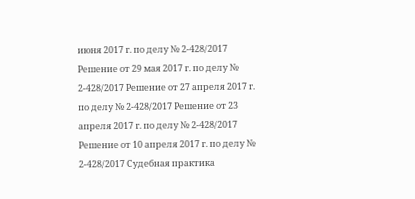июня 2017 г. по делу № 2-428/2017 Решение от 29 мая 2017 г. по делу № 2-428/2017 Решение от 27 апреля 2017 г. по делу № 2-428/2017 Решение от 23 апреля 2017 г. по делу № 2-428/2017 Решение от 10 апреля 2017 г. по делу № 2-428/2017 Судебная практика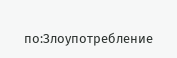по:Злоупотребление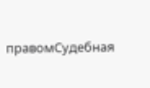правомСудебная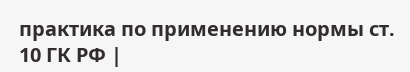практика по применению нормы ст. 10 ГК РФ |